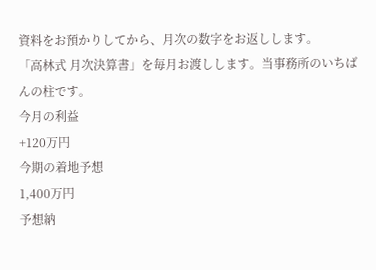資料をお預かりしてから、月次の数字をお返しします。
「高林式 月次決算書」を毎月お渡しします。当事務所のいちばんの柱です。
今月の利益
+120万円
今期の着地予想
1,400万円
予想納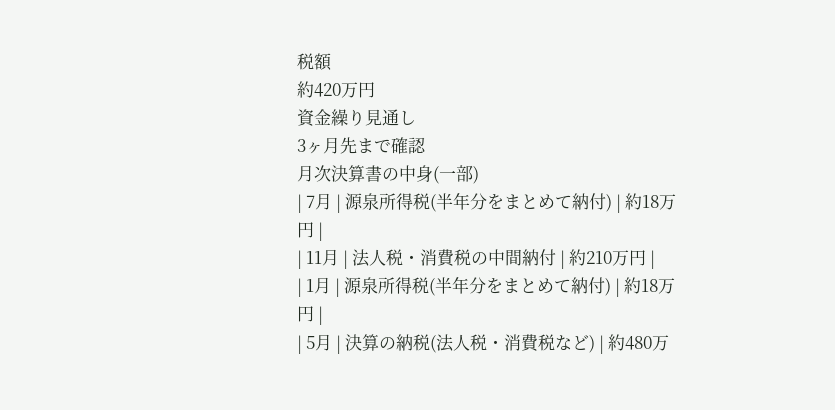税額
約420万円
資金繰り見通し
3ヶ月先まで確認
月次決算書の中身(一部)
| 7月 | 源泉所得税(半年分をまとめて納付) | 約18万円 |
| 11月 | 法人税・消費税の中間納付 | 約210万円 |
| 1月 | 源泉所得税(半年分をまとめて納付) | 約18万円 |
| 5月 | 決算の納税(法人税・消費税など) | 約480万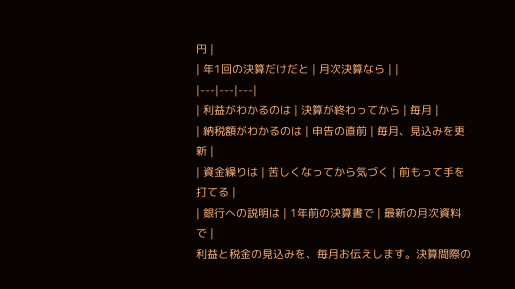円 |
| 年1回の決算だけだと | 月次決算なら | |
|---|---|---|
| 利益がわかるのは | 決算が終わってから | 毎月 |
| 納税額がわかるのは | 申告の直前 | 毎月、見込みを更新 |
| 資金繰りは | 苦しくなってから気づく | 前もって手を打てる |
| 銀行への説明は | 1年前の決算書で | 最新の月次資料で |
利益と税金の見込みを、毎月お伝えします。決算間際の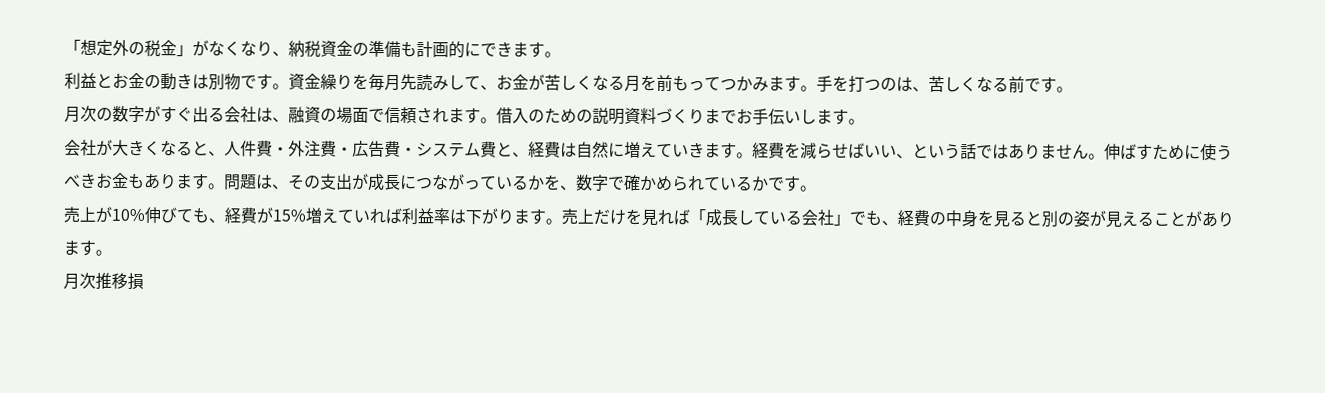「想定外の税金」がなくなり、納税資金の準備も計画的にできます。
利益とお金の動きは別物です。資金繰りを毎月先読みして、お金が苦しくなる月を前もってつかみます。手を打つのは、苦しくなる前です。
月次の数字がすぐ出る会社は、融資の場面で信頼されます。借入のための説明資料づくりまでお手伝いします。
会社が大きくなると、人件費・外注費・広告費・システム費と、経費は自然に増えていきます。経費を減らせばいい、という話ではありません。伸ばすために使うべきお金もあります。問題は、その支出が成長につながっているかを、数字で確かめられているかです。
売上が10%伸びても、経費が15%増えていれば利益率は下がります。売上だけを見れば「成長している会社」でも、経費の中身を見ると別の姿が見えることがあります。
月次推移損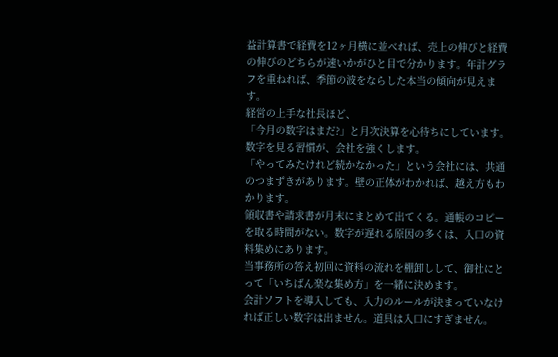益計算書で経費を12ヶ月横に並べれば、売上の伸びと経費の伸びのどちらが速いかがひと目で分かります。年計グラフを重ねれば、季節の波をならした本当の傾向が見えます。
経営の上手な社長ほど、
「今月の数字はまだ?」と月次決算を心待ちにしています。
数字を見る習慣が、会社を強くします。
「やってみたけれど続かなかった」という会社には、共通のつまずきがあります。壁の正体がわかれば、越え方もわかります。
領収書や請求書が月末にまとめて出てくる。通帳のコピーを取る時間がない。数字が遅れる原因の多くは、入口の資料集めにあります。
当事務所の答え初回に資料の流れを棚卸しして、御社にとって「いちばん楽な集め方」を一緒に決めます。
会計ソフトを導入しても、入力のルールが決まっていなければ正しい数字は出ません。道具は入口にすぎません。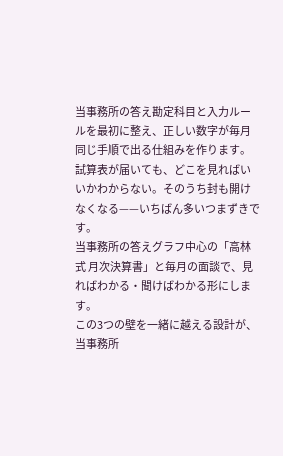当事務所の答え勘定科目と入力ルールを最初に整え、正しい数字が毎月同じ手順で出る仕組みを作ります。
試算表が届いても、どこを見ればいいかわからない。そのうち封も開けなくなる——いちばん多いつまずきです。
当事務所の答えグラフ中心の「高林式 月次決算書」と毎月の面談で、見ればわかる・聞けばわかる形にします。
この3つの壁を一緒に越える設計が、当事務所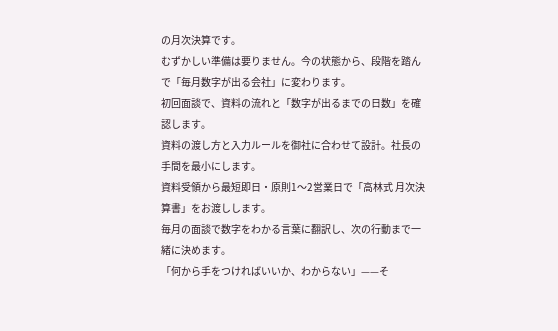の月次決算です。
むずかしい準備は要りません。今の状態から、段階を踏んで「毎月数字が出る会社」に変わります。
初回面談で、資料の流れと「数字が出るまでの日数」を確認します。
資料の渡し方と入力ルールを御社に合わせて設計。社長の手間を最小にします。
資料受領から最短即日・原則1〜2営業日で「高林式 月次決算書」をお渡しします。
毎月の面談で数字をわかる言葉に翻訳し、次の行動まで一緒に決めます。
「何から手をつければいいか、わからない」——そ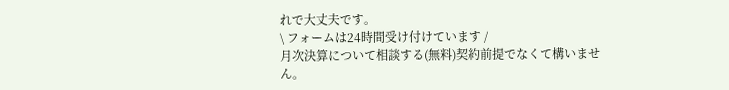れで大丈夫です。
\ フォームは24時間受け付けています /
月次決算について相談する(無料)契約前提でなくて構いません。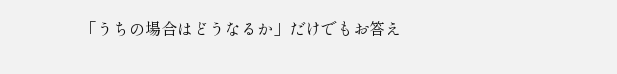「うちの場合はどうなるか」だけでもお答え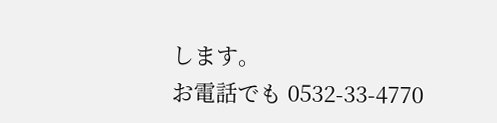します。
お電話でも 0532-33-4770